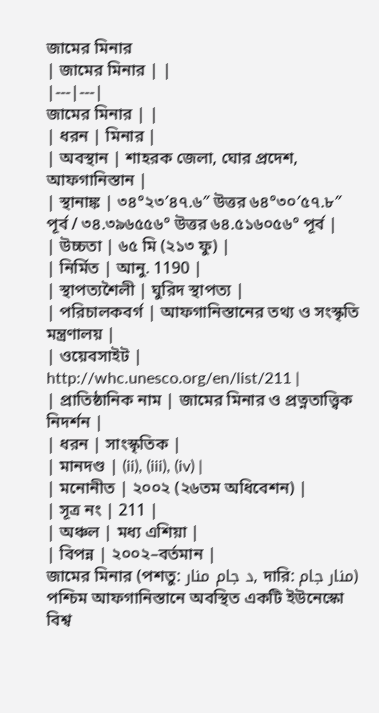জামের মিনার
| জামের মিনার | |
|---|---|
জামের মিনার | |
| ধরন | মিনার |
| অবস্থান | শাহরক জেলা, ঘোর প্রদেশ, আফগানিস্তান |
| স্থানাঙ্ক | ৩৪°২৩′৪৭.৬″ উত্তর ৬৪°৩০′৫৭.৮″ পূর্ব / ৩৪.৩৯৬৫৫৬° উত্তর ৬৪.৫১৬০৫৬° পূর্ব |
| উচ্চতা | ৬৫ মি (২১৩ ফু) |
| নির্মিত | আনু. 1190 |
| স্থাপত্যশৈলী | ঘুরিদ স্থাপত্য |
| পরিচালকবর্গ | আফগানিস্তানের তথ্য ও সংস্কৃতি মন্ত্রণালয় |
| ওয়েবসাইট | http://whc.unesco.org/en/list/211 |
| প্রাতিষ্ঠানিক নাম | জামের মিনার ও প্রত্নতাত্ত্বিক নিদর্শন |
| ধরন | সাংস্কৃতিক |
| মানদণ্ড | (ii), (iii), (iv) |
| মনোনীত | ২০০২ (২৬তম অধিবেশন) |
| সূত্র নং | 211 |
| অঞ্চল | মধ্য এশিয়া |
| বিপন্ন | ২০০২–বর্তমান |
জামের মিনার (পশতু: د جام منار, দারি: منار جام) পশ্চিম আফগানিস্তানে অবস্থিত একটি ইউনেস্কো বিশ্ব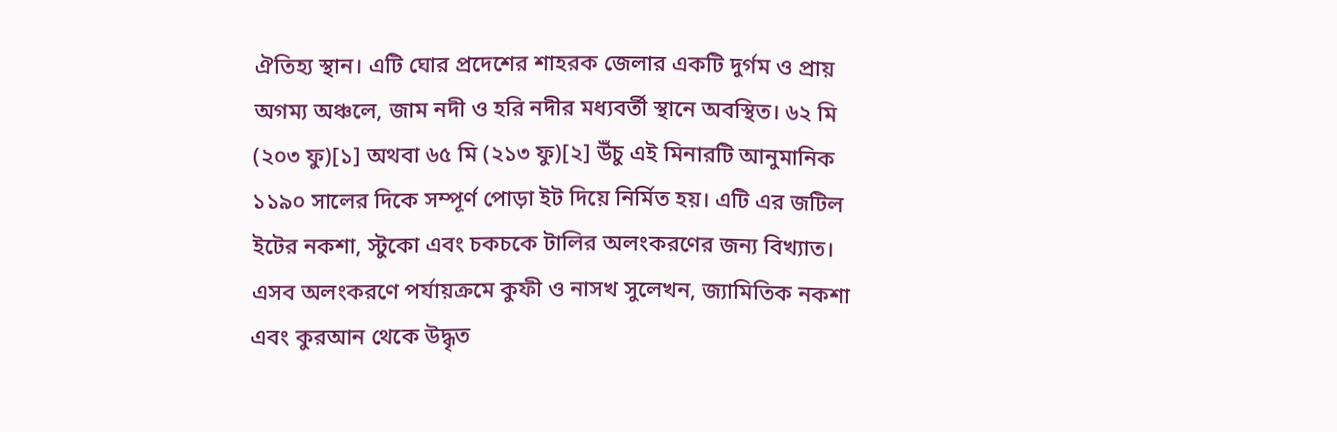ঐতিহ্য স্থান। এটি ঘোর প্রদেশের শাহরক জেলার একটি দুর্গম ও প্রায় অগম্য অঞ্চলে, জাম নদী ও হরি নদীর মধ্যবর্তী স্থানে অবস্থিত। ৬২ মি (২০৩ ফু)[১] অথবা ৬৫ মি (২১৩ ফু)[২] উঁচু এই মিনারটি আনুমানিক ১১৯০ সালের দিকে সম্পূর্ণ পোড়া ইট দিয়ে নির্মিত হয়। এটি এর জটিল ইটের নকশা, স্টুকো এবং চকচকে টালির অলংকরণের জন্য বিখ্যাত। এসব অলংকরণে পর্যায়ক্রমে কুফী ও নাসখ সুলেখন, জ্যামিতিক নকশা এবং কুরআন থেকে উদ্ধৃত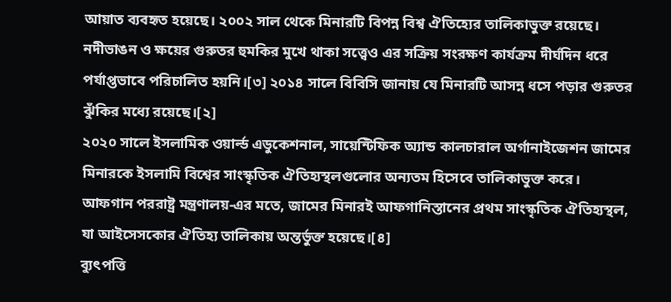আয়াত ব্যবহৃত হয়েছে। ২০০২ সাল থেকে মিনারটি বিপন্ন বিশ্ব ঐতিহ্যের তালিকাভুক্ত রয়েছে। নদীভাঙন ও ক্ষয়ের গুরুতর হুমকির মুখে থাকা সত্ত্বেও এর সক্রিয় সংরক্ষণ কার্যক্রম দীর্ঘদিন ধরে পর্যাপ্তভাবে পরিচালিত হয়নি।[৩] ২০১৪ সালে বিবিসি জানায় যে মিনারটি আসন্ন ধসে পড়ার গুরুতর ঝুঁকির মধ্যে রয়েছে।[২]
২০২০ সালে ইসলামিক ওয়ার্ল্ড এডুকেশনাল, সায়েন্টিফিক অ্যান্ড কালচারাল অর্গানাইজেশন জামের মিনারকে ইসলামি বিশ্বের সাংস্কৃতিক ঐতিহ্যস্থলগুলোর অন্যতম হিসেবে তালিকাভুক্ত করে। আফগান পররাষ্ট্র মন্ত্রণালয়-এর মতে, জামের মিনারই আফগানিস্তানের প্রথম সাংস্কৃতিক ঐতিহ্যস্থল, যা আইসেসকোর ঐতিহ্য তালিকায় অন্তর্ভুক্ত হয়েছে।[৪]
ব্যুৎপত্তি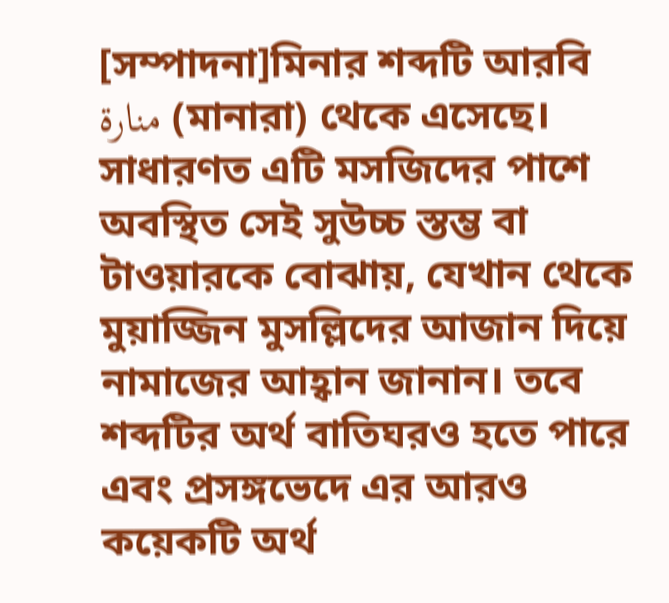[সম্পাদনা]মিনার শব্দটি আরবি منارة (মানারা) থেকে এসেছে। সাধারণত এটি মসজিদের পাশে অবস্থিত সেই সুউচ্চ স্তম্ভ বা টাওয়ারকে বোঝায়, যেখান থেকে মুয়াজ্জিন মুসল্লিদের আজান দিয়ে নামাজের আহ্বান জানান। তবে শব্দটির অর্থ বাতিঘরও হতে পারে এবং প্রসঙ্গভেদে এর আরও কয়েকটি অর্থ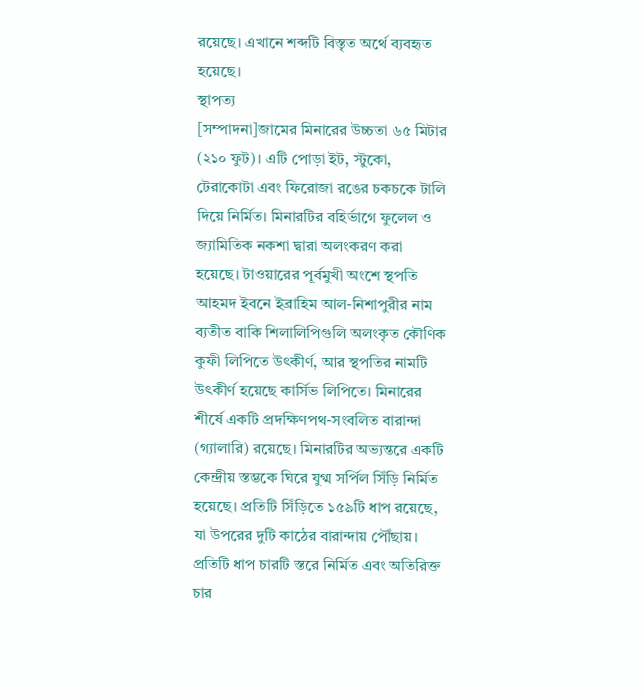রয়েছে। এখানে শব্দটি বিস্তৃত অর্থে ব্যবহৃত হয়েছে।
স্থাপত্য
[সম্পাদনা]জামের মিনারের উচ্চতা ৬৫ মিটার (২১০ ফুট)। এটি পোড়া ইট, স্টুকো, টেরাকোটা এবং ফিরোজা রঙের চকচকে টালি দিয়ে নির্মিত। মিনারটির বহির্ভাগে ফুলেল ও জ্যামিতিক নকশা দ্বারা অলংকরণ করা হয়েছে। টাওয়ারের পূর্বমুখী অংশে স্থপতি আহমদ ইবনে ইব্রাহিম আল-নিশাপুরীর নাম ব্যতীত বাকি শিলালিপিগুলি অলংকৃত কৌণিক কুফী লিপিতে উৎকীর্ণ, আর স্থপতির নামটি উৎকীর্ণ হয়েছে কার্সিভ লিপিতে। মিনারের শীর্ষে একটি প্রদক্ষিণপথ-সংবলিত বারান্দা (গ্যালারি) রয়েছে। মিনারটির অভ্যন্তরে একটি কেন্দ্রীয় স্তম্ভকে ঘিরে যুগ্ম সর্পিল সিঁড়ি নির্মিত হয়েছে। প্রতিটি সিঁড়িতে ১৫৯টি ধাপ রয়েছে, যা উপরের দুটি কাঠের বারান্দায় পৌঁছায়। প্রতিটি ধাপ চারটি স্তরে নির্মিত এবং অতিরিক্ত চার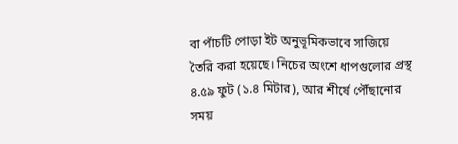বা পাঁচটি পোড়া ইট অনুভূমিকভাবে সাজিয়ে তৈরি করা হয়েছে। নিচের অংশে ধাপগুলোর প্রস্থ ৪.৫৯ ফুট (১.৪ মিটার), আর শীর্ষে পৌঁছানোর সময়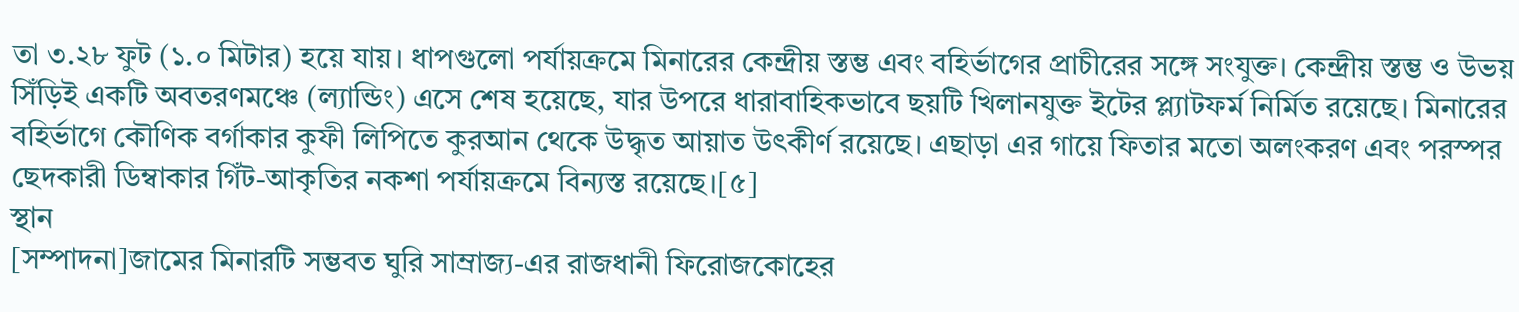তা ৩.২৮ ফুট (১.০ মিটার) হয়ে যায়। ধাপগুলো পর্যায়ক্রমে মিনারের কেন্দ্রীয় স্তম্ভ এবং বহির্ভাগের প্রাচীরের সঙ্গে সংযুক্ত। কেন্দ্রীয় স্তম্ভ ও উভয় সিঁড়িই একটি অবতরণমঞ্চে (ল্যান্ডিং) এসে শেষ হয়েছে, যার উপরে ধারাবাহিকভাবে ছয়টি খিলানযুক্ত ইটের প্ল্যাটফর্ম নির্মিত রয়েছে। মিনারের বহির্ভাগে কৌণিক বর্গাকার কুফী লিপিতে কুরআন থেকে উদ্ধৃত আয়াত উৎকীর্ণ রয়েছে। এছাড়া এর গায়ে ফিতার মতো অলংকরণ এবং পরস্পর ছেদকারী ডিম্বাকার গিঁট-আকৃতির নকশা পর্যায়ক্রমে বিন্যস্ত রয়েছে।[৫]
স্থান
[সম্পাদনা]জামের মিনারটি সম্ভবত ঘুরি সাম্রাজ্য-এর রাজধানী ফিরোজকোহের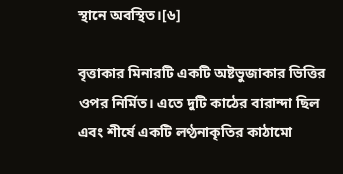স্থানে অবস্থিত।[৬]

বৃত্তাকার মিনারটি একটি অষ্টভুজাকার ভিত্তির ওপর নির্মিত। এতে দুটি কাঠের বারান্দা ছিল এবং শীর্ষে একটি লণ্ঠনাকৃতির কাঠামো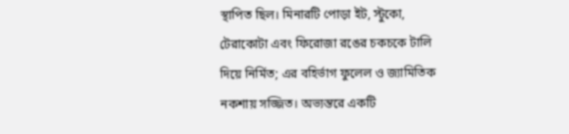স্থাপিত ছিল। মিনারটি পোড়া ইট, স্টুকো, টেরাকোটা এবং ফিরোজা রঙের চকচকে টালি দিয়ে নির্মিত; এর বহির্ভাগ ফুলেল ও জ্যামিতিক নকশায় সজ্জিত। অভ্যন্তরে একটি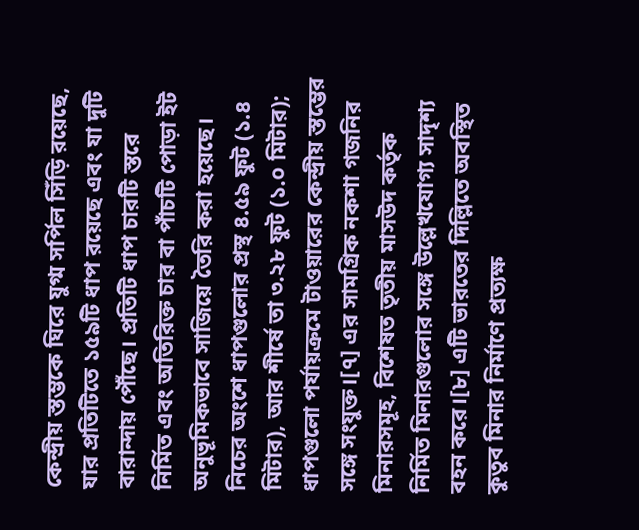কেন্দ্রীয় স্তম্ভকে ঘিরে যুগ্ম সর্পিল সিঁড়ি রয়েছে, যার প্রতিটিতে ১৫৯টি ধাপ রয়েছে এবং যা দুটি বারান্দায় পৌঁছে। প্রতিটি ধাপ চারটি স্তরে নির্মিত এবং অতিরিক্ত চার বা পাঁচটি পোড়া ইট অনুভূমিকভাবে সাজিয়ে তৈরি করা হয়েছে। নিচের অংশে ধাপগুলোর প্রস্থ ৪.৫৯ ফুট (১.৪ মিটার), আর শীর্ষে তা ৩.২৮ ফুট (১.০ মিটার); ধাপগুলো পর্যায়ক্রমে টাওয়ারের কেন্দ্রীয় স্তম্ভের সঙ্গে সংযুক্ত।[৭] এর সামগ্রিক নকশা গজনির মিনারসমূহ, বিশেষত তৃতীয় মাসউদ কর্তৃক নির্মিত মিনারগুলোর সঙ্গে উল্লেখযোগ্য সাদৃশ্য বহন করে।[৮] এটি ভারতের দিল্লিতে অবস্থিত কুতুব মিনার নির্মাণে প্রত্যক্ষ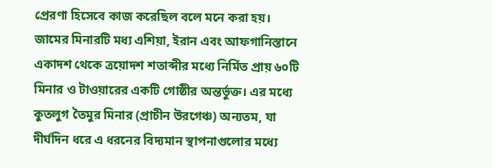প্রেরণা হিসেবে কাজ করেছিল বলে মনে করা হয়।
জামের মিনারটি মধ্য এশিয়া, ইরান এবং আফগানিস্তানে একাদশ থেকে ত্রয়োদশ শতাব্দীর মধ্যে নির্মিত প্রায় ৬০টি মিনার ও টাওয়ারের একটি গোষ্ঠীর অন্তর্ভুক্ত। এর মধ্যে কুতলুগ তৈমুর মিনার (প্রাচীন উরগেঞ্চ) অন্যতম, যা দীর্ঘদিন ধরে এ ধরনের বিদ্যমান স্থাপনাগুলোর মধ্যে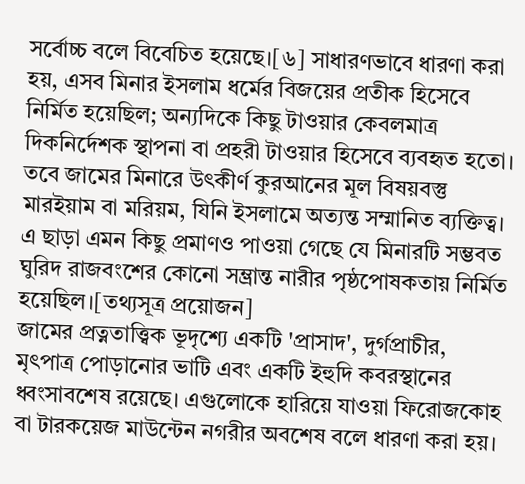সর্বোচ্চ বলে বিবেচিত হয়েছে।[৬] সাধারণভাবে ধারণা করা হয়, এসব মিনার ইসলাম ধর্মের বিজয়ের প্রতীক হিসেবে নির্মিত হয়েছিল; অন্যদিকে কিছু টাওয়ার কেবলমাত্র দিকনির্দেশক স্থাপনা বা প্রহরী টাওয়ার হিসেবে ব্যবহৃত হতো। তবে জামের মিনারে উৎকীর্ণ কুরআনের মূল বিষয়বস্তু মারইয়াম বা মরিয়ম, যিনি ইসলামে অত্যন্ত সম্মানিত ব্যক্তিত্ব। এ ছাড়া এমন কিছু প্রমাণও পাওয়া গেছে যে মিনারটি সম্ভবত ঘুরিদ রাজবংশের কোনো সম্ভ্রান্ত নারীর পৃষ্ঠপোষকতায় নির্মিত হয়েছিল।[তথ্যসূত্র প্রয়োজন]
জামের প্রত্নতাত্ত্বিক ভূদৃশ্যে একটি 'প্রাসাদ', দুর্গপ্রাচীর, মৃৎপাত্র পোড়ানোর ভাটি এবং একটি ইহুদি কবরস্থানের ধ্বংসাবশেষ রয়েছে। এগুলোকে হারিয়ে যাওয়া ফিরোজকোহ বা টারকয়েজ মাউন্টেন নগরীর অবশেষ বলে ধারণা করা হয়।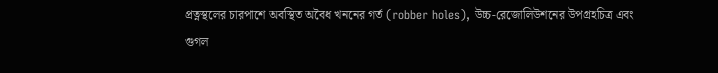প্রত্নস্থলের চারপাশে অবস্থিত অবৈধ খননের গর্ত (robber holes), উচ্চ-রেজোলিউশনের উপগ্রহচিত্র এবং গুগল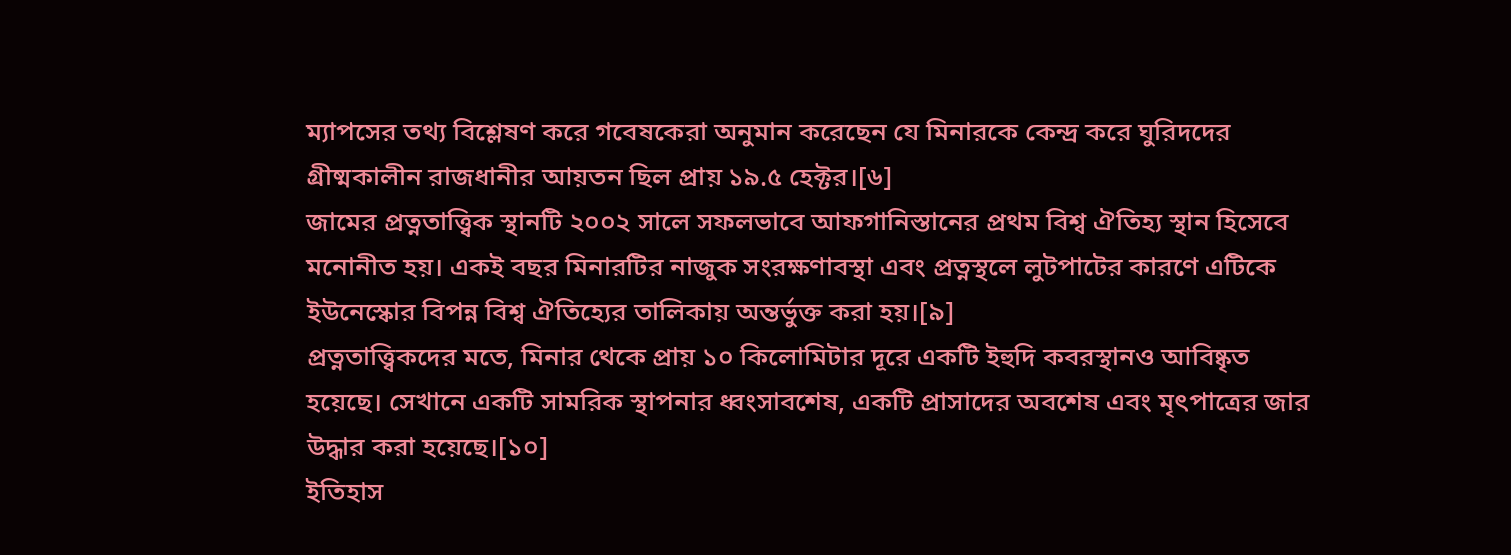ম্যাপসের তথ্য বিশ্লেষণ করে গবেষকেরা অনুমান করেছেন যে মিনারকে কেন্দ্র করে ঘুরিদদের গ্রীষ্মকালীন রাজধানীর আয়তন ছিল প্রায় ১৯.৫ হেক্টর।[৬]
জামের প্রত্নতাত্ত্বিক স্থানটি ২০০২ সালে সফলভাবে আফগানিস্তানের প্রথম বিশ্ব ঐতিহ্য স্থান হিসেবে মনোনীত হয়। একই বছর মিনারটির নাজুক সংরক্ষণাবস্থা এবং প্রত্নস্থলে লুটপাটের কারণে এটিকে ইউনেস্কোর বিপন্ন বিশ্ব ঐতিহ্যের তালিকায় অন্তর্ভুক্ত করা হয়।[৯]
প্রত্নতাত্ত্বিকদের মতে, মিনার থেকে প্রায় ১০ কিলোমিটার দূরে একটি ইহুদি কবরস্থানও আবিষ্কৃত হয়েছে। সেখানে একটি সামরিক স্থাপনার ধ্বংসাবশেষ, একটি প্রাসাদের অবশেষ এবং মৃৎপাত্রের জার উদ্ধার করা হয়েছে।[১০]
ইতিহাস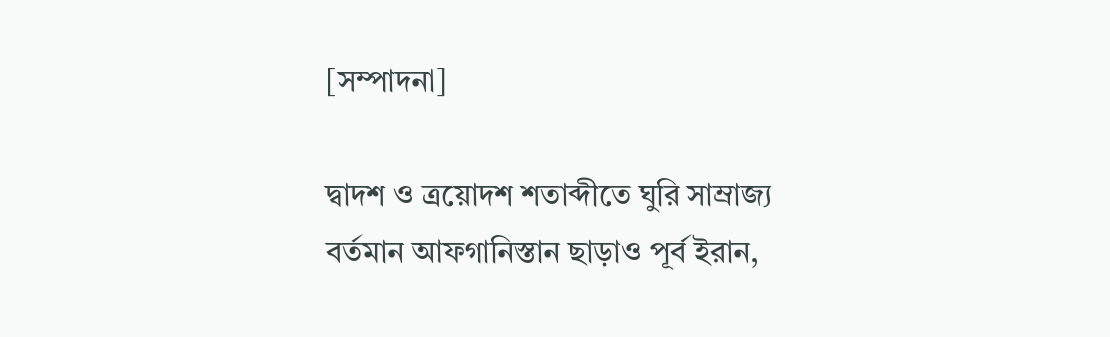[সম্পাদনা]

দ্বাদশ ও ত্রয়োদশ শতাব্দীতে ঘুরি সাম্রাজ্য বর্তমান আফগানিস্তান ছাড়াও পূর্ব ইরান,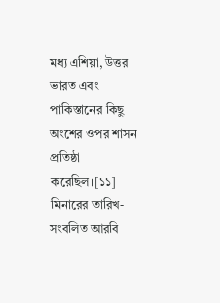মধ্য এশিয়া, উত্তর ভারত এবং পাকিস্তানের কিছু অংশের ওপর শাসন প্রতিষ্ঠা করেছিল।[১১]
মিনারের তারিখ-সংবলিত আরবি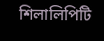শিলালিপিটি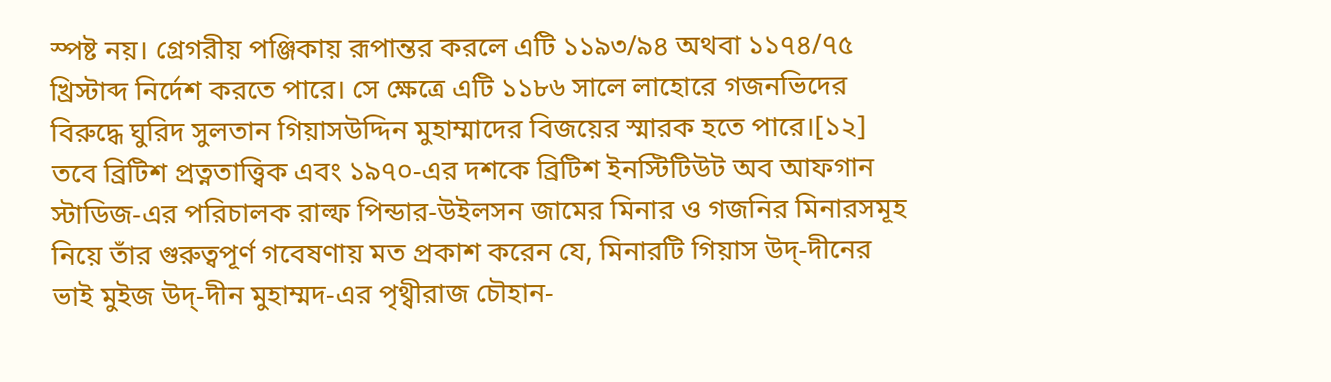স্পষ্ট নয়। গ্রেগরীয় পঞ্জিকায় রূপান্তর করলে এটি ১১৯৩/৯৪ অথবা ১১৭৪/৭৫ খ্রিস্টাব্দ নির্দেশ করতে পারে। সে ক্ষেত্রে এটি ১১৮৬ সালে লাহোরে গজনভিদের বিরুদ্ধে ঘুরিদ সুলতান গিয়াসউদ্দিন মুহাম্মাদের বিজয়ের স্মারক হতে পারে।[১২] তবে ব্রিটিশ প্রত্নতাত্ত্বিক এবং ১৯৭০-এর দশকে ব্রিটিশ ইনস্টিটিউট অব আফগান স্টাডিজ-এর পরিচালক রাল্ফ পিন্ডার-উইলসন জামের মিনার ও গজনির মিনারসমূহ নিয়ে তাঁর গুরুত্বপূর্ণ গবেষণায় মত প্রকাশ করেন যে, মিনারটি গিয়াস উদ্-দীনের ভাই মুইজ উদ্-দীন মুহাম্মদ-এর পৃথ্বীরাজ চৌহান-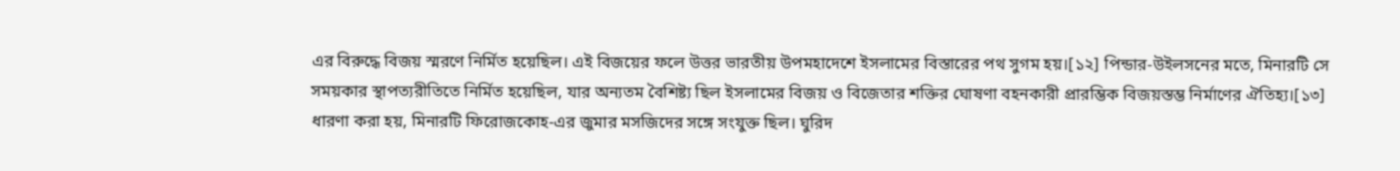এর বিরুদ্ধে বিজয় স্মরণে নির্মিত হয়েছিল। এই বিজয়ের ফলে উত্তর ভারতীয় উপমহাদেশে ইসলামের বিস্তারের পথ সুগম হয়।[১২] পিন্ডার-উইলসনের মতে, মিনারটি সে সময়কার স্থাপত্যরীতিতে নির্মিত হয়েছিল, যার অন্যতম বৈশিষ্ট্য ছিল ইসলামের বিজয় ও বিজেতার শক্তির ঘোষণা বহনকারী প্রারম্ভিক বিজয়স্তম্ভ নির্মাণের ঐতিহ্য।[১৩]
ধারণা করা হয়, মিনারটি ফিরোজকোহ-এর জুমার মসজিদের সঙ্গে সংযুক্ত ছিল। ঘুরিদ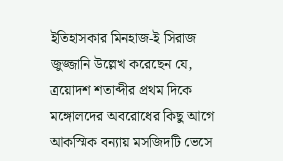ইতিহাসকার মিনহাজ-ই সিরাজ জুজ্জানি উল্লেখ করেছেন যে, ত্রয়োদশ শতাব্দীর প্রথম দিকে মঙ্গোলদের অবরোধের কিছু আগে আকস্মিক বন্যায় মসজিদটি ভেসে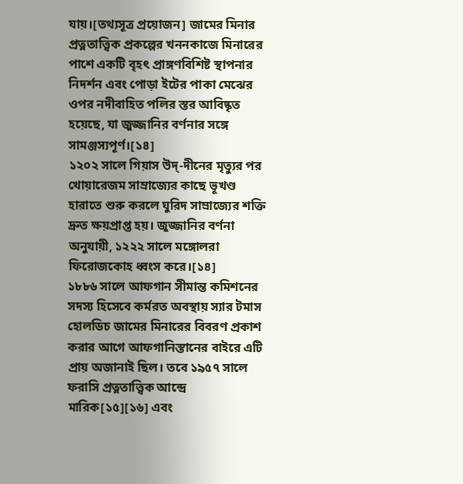যায়।[তথ্যসূত্র প্রয়োজন] জামের মিনার প্রত্নতাত্ত্বিক প্রকল্পের খননকাজে মিনারের পাশে একটি বৃহৎ প্রাঙ্গণবিশিষ্ট স্থাপনার নিদর্শন এবং পোড়া ইটের পাকা মেঝের ওপর নদীবাহিত পলির স্তর আবিষ্কৃত হয়েছে, যা জুজ্জানির বর্ণনার সঙ্গে সামঞ্জস্যপূর্ণ।[১৪]
১২০২ সালে গিয়াস উদ্-দীনের মৃত্যুর পর খোয়ারেজম সাম্রাজ্যের কাছে ভূখণ্ড হারাতে শুরু করলে ঘুরিদ সাম্রাজ্যের শক্তি দ্রুত ক্ষয়প্রাপ্ত হয়। জুজ্জানির বর্ণনা অনুযায়ী, ১২২২ সালে মঙ্গোলরা ফিরোজকোহ ধ্বংস করে।[১৪]
১৮৮৬ সালে আফগান সীমান্ত কমিশনের সদস্য হিসেবে কর্মরত অবস্থায় স্যার টমাস হোলডিচ জামের মিনারের বিবরণ প্রকাশ করার আগে আফগানিস্তানের বাইরে এটি প্রায় অজানাই ছিল। তবে ১৯৫৭ সালে ফরাসি প্রত্নতাত্ত্বিক আন্দ্রে মারিক[১৫][১৬] এবং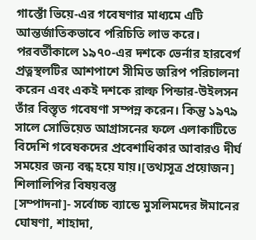গাস্তোঁ ভিয়ে-এর গবেষণার মাধ্যমে এটি আন্তর্জাতিকভাবে পরিচিতি লাভ করে। পরবর্তীকালে ১৯৭০-এর দশকে ভের্নার হারবের্গ প্রত্নস্থলটির আশপাশে সীমিত জরিপ পরিচালনা করেন এবং একই দশকে রাল্ফ পিন্ডার-উইলসন তাঁর বিস্তৃত গবেষণা সম্পন্ন করেন। কিন্তু ১৯৭৯ সালে সোভিয়েত আগ্রাসনের ফলে এলাকাটিতে বিদেশি গবেষকদের প্রবেশাধিকার আবারও দীর্ঘ সময়ের জন্য বন্ধ হয়ে যায়।[তথ্যসূত্র প্রয়োজন]
শিলালিপির বিষয়বস্তু
[সম্পাদনা]- সর্বোচ্চ ব্যান্ডে মুসলিমদের ঈমানের ঘোষণা, শাহাদা,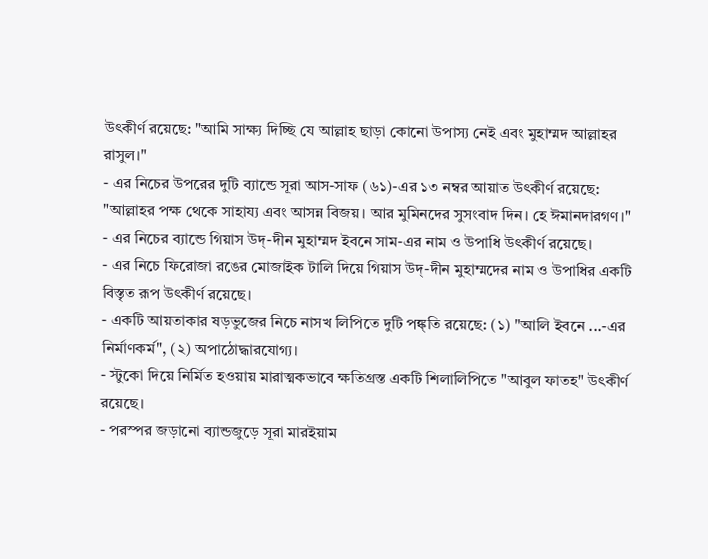উৎকীর্ণ রয়েছে: "আমি সাক্ষ্য দিচ্ছি যে আল্লাহ ছাড়া কোনো উপাস্য নেই এবং মুহাম্মদ আল্লাহর রাসুল।"
- এর নিচের উপরের দুটি ব্যান্ডে সূরা আস-সাফ (৬১)-এর ১৩ নম্বর আয়াত উৎকীর্ণ রয়েছে: "আল্লাহর পক্ষ থেকে সাহায্য এবং আসন্ন বিজয়। আর মুমিনদের সুসংবাদ দিন। হে ঈমানদারগণ।"
- এর নিচের ব্যান্ডে গিয়াস উদ্-দীন মুহাম্মদ ইবনে সাম-এর নাম ও উপাধি উৎকীর্ণ রয়েছে।
- এর নিচে ফিরোজা রঙের মোজাইক টালি দিয়ে গিয়াস উদ্-দীন মুহাম্মদের নাম ও উপাধির একটি বিস্তৃত রূপ উৎকীর্ণ রয়েছে।
- একটি আয়তাকার ষড়ভুজের নিচে নাসখ লিপিতে দুটি পঙ্ক্তি রয়েছে: (১) "আলি ইবনে ...-এর নির্মাণকর্ম", (২) অপাঠোদ্ধারযোগ্য।
- স্টুকো দিয়ে নির্মিত হওয়ায় মারাত্মকভাবে ক্ষতিগ্রস্ত একটি শিলালিপিতে "আবুল ফাতহ" উৎকীর্ণ রয়েছে।
- পরস্পর জড়ানো ব্যান্ডজুড়ে সূরা মারইয়াম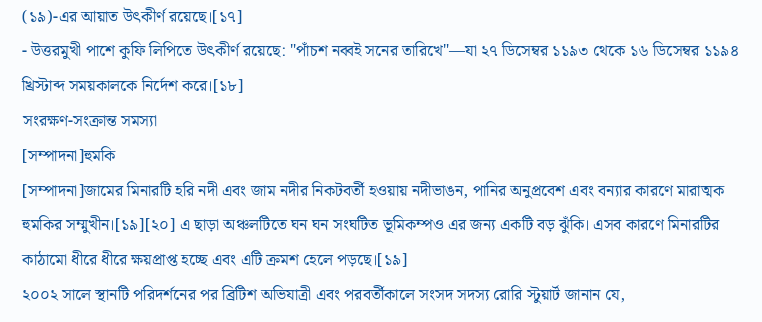(১৯)-এর আয়াত উৎকীর্ণ রয়েছে।[১৭]
- উত্তরমুখী পাশে কুফি লিপিতে উৎকীর্ণ রয়েছে: "পাঁচশ নব্বই সনের তারিখে"—যা ২৭ ডিসেম্বর ১১৯৩ থেকে ১৬ ডিসেম্বর ১১৯৪ খ্রিস্টাব্দ সময়কালকে নির্দেশ করে।[১৮]
সংরক্ষণ-সংক্রান্ত সমস্যা
[সম্পাদনা]হুমকি
[সম্পাদনা]জামের মিনারটি হরি নদী এবং জাম নদীর নিকটবর্তী হওয়ায় নদীভাঙন, পানির অনুপ্রবেশ এবং বন্যার কারণে মারাত্মক হুমকির সম্মুখীন।[১৯][২০] এ ছাড়া অঞ্চলটিতে ঘন ঘন সংঘটিত ভূমিকম্পও এর জন্য একটি বড় ঝুঁকি। এসব কারণে মিনারটির কাঠামো ধীরে ধীরে ক্ষয়প্রাপ্ত হচ্ছে এবং এটি ক্রমশ হেলে পড়ছে।[১৯]
২০০২ সালে স্থানটি পরিদর্শনের পর ব্রিটিশ অভিযাত্রী এবং পরবর্তীকালে সংসদ সদস্য রোরি স্টুয়ার্ট জানান যে,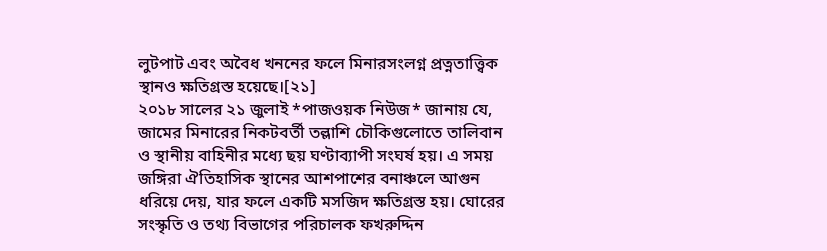লুটপাট এবং অবৈধ খননের ফলে মিনারসংলগ্ন প্রত্নতাত্ত্বিক স্থানও ক্ষতিগ্রস্ত হয়েছে।[২১]
২০১৮ সালের ২১ জুলাই *পাজওয়ক নিউজ* জানায় যে, জামের মিনারের নিকটবর্তী তল্লাশি চৌকিগুলোতে তালিবান ও স্থানীয় বাহিনীর মধ্যে ছয় ঘণ্টাব্যাপী সংঘর্ষ হয়। এ সময় জঙ্গিরা ঐতিহাসিক স্থানের আশপাশের বনাঞ্চলে আগুন ধরিয়ে দেয়, যার ফলে একটি মসজিদ ক্ষতিগ্রস্ত হয়। ঘোরের সংস্কৃতি ও তথ্য বিভাগের পরিচালক ফখরুদ্দিন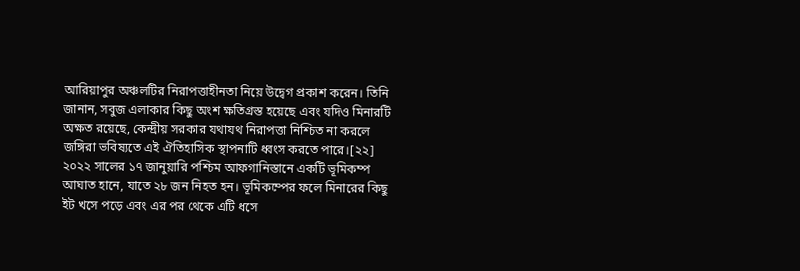আরিয়াপুর অঞ্চলটির নিরাপত্তাহীনতা নিয়ে উদ্বেগ প্রকাশ করেন। তিনি জানান, সবুজ এলাকার কিছু অংশ ক্ষতিগ্রস্ত হয়েছে এবং যদিও মিনারটি অক্ষত রয়েছে, কেন্দ্রীয় সরকার যথাযথ নিরাপত্তা নিশ্চিত না করলে জঙ্গিরা ভবিষ্যতে এই ঐতিহাসিক স্থাপনাটি ধ্বংস করতে পারে।[২২]
২০২২ সালের ১৭ জানুয়ারি পশ্চিম আফগানিস্তানে একটি ভূমিকম্প আঘাত হানে, যাতে ২৮ জন নিহত হন। ভূমিকম্পের ফলে মিনারের কিছু ইট খসে পড়ে এবং এর পর থেকে এটি ধসে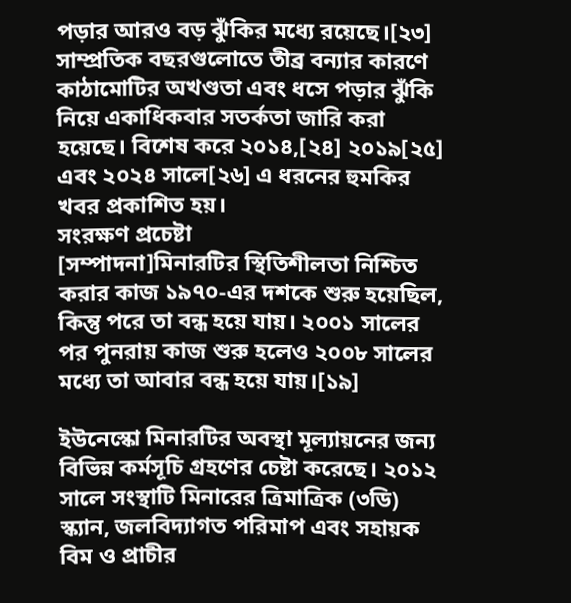পড়ার আরও বড় ঝুঁকির মধ্যে রয়েছে।[২৩]
সাম্প্রতিক বছরগুলোতে তীব্র বন্যার কারণে কাঠামোটির অখণ্ডতা এবং ধসে পড়ার ঝুঁকি নিয়ে একাধিকবার সতর্কতা জারি করা হয়েছে। বিশেষ করে ২০১৪,[২৪] ২০১৯[২৫] এবং ২০২৪ সালে[২৬] এ ধরনের হুমকির খবর প্রকাশিত হয়।
সংরক্ষণ প্রচেষ্টা
[সম্পাদনা]মিনারটির স্থিতিশীলতা নিশ্চিত করার কাজ ১৯৭০-এর দশকে শুরু হয়েছিল, কিন্তু পরে তা বন্ধ হয়ে যায়। ২০০১ সালের পর পুনরায় কাজ শুরু হলেও ২০০৮ সালের মধ্যে তা আবার বন্ধ হয়ে যায়।[১৯]

ইউনেস্কো মিনারটির অবস্থা মূল্যায়নের জন্য বিভিন্ন কর্মসূচি গ্রহণের চেষ্টা করেছে। ২০১২ সালে সংস্থাটি মিনারের ত্রিমাত্রিক (৩ডি) স্ক্যান, জলবিদ্যাগত পরিমাপ এবং সহায়ক বিম ও প্রাচীর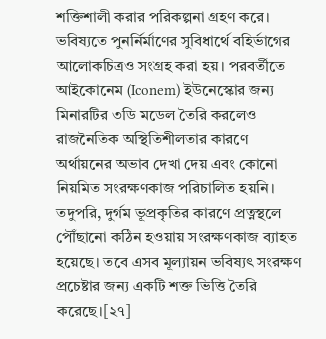শক্তিশালী করার পরিকল্পনা গ্রহণ করে। ভবিষ্যতে পুনর্নির্মাণের সুবিধার্থে বহির্ভাগের আলোকচিত্রও সংগ্রহ করা হয়। পরবর্তীতে আইকোনেম (Iconem) ইউনেস্কোর জন্য মিনারটির ৩ডি মডেল তৈরি করলেও রাজনৈতিক অস্থিতিশীলতার কারণে অর্থায়নের অভাব দেখা দেয় এবং কোনো নিয়মিত সংরক্ষণকাজ পরিচালিত হয়নি। তদুপরি, দুর্গম ভূপ্রকৃতির কারণে প্রত্নস্থলে পৌঁছানো কঠিন হওয়ায় সংরক্ষণকাজ ব্যাহত হয়েছে। তবে এসব মূল্যায়ন ভবিষ্যৎ সংরক্ষণ প্রচেষ্টার জন্য একটি শক্ত ভিত্তি তৈরি করেছে।[২৭]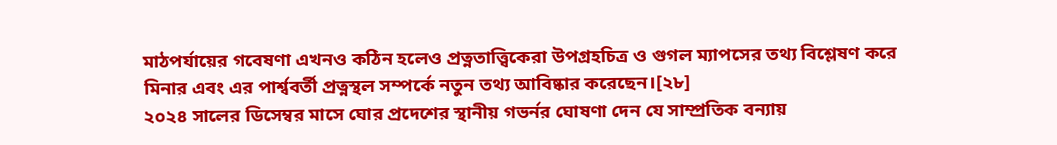মাঠপর্যায়ের গবেষণা এখনও কঠিন হলেও প্রত্নতাত্ত্বিকেরা উপগ্রহচিত্র ও গুগল ম্যাপসের তথ্য বিশ্লেষণ করে মিনার এবং এর পার্শ্ববর্তী প্রত্নস্থল সম্পর্কে নতুন তথ্য আবিষ্কার করেছেন।[২৮]
২০২৪ সালের ডিসেম্বর মাসে ঘোর প্রদেশের স্থানীয় গভর্নর ঘোষণা দেন যে সাম্প্রতিক বন্যায়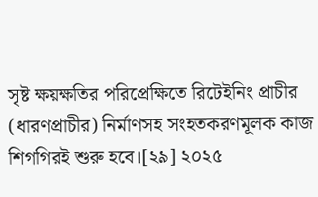সৃষ্ট ক্ষয়ক্ষতির পরিপ্রেক্ষিতে রিটেইনিং প্রাচীর (ধারণপ্রাচীর) নির্মাণসহ সংহতকরণমূলক কাজ শিগগিরই শুরু হবে।[২৯] ২০২৫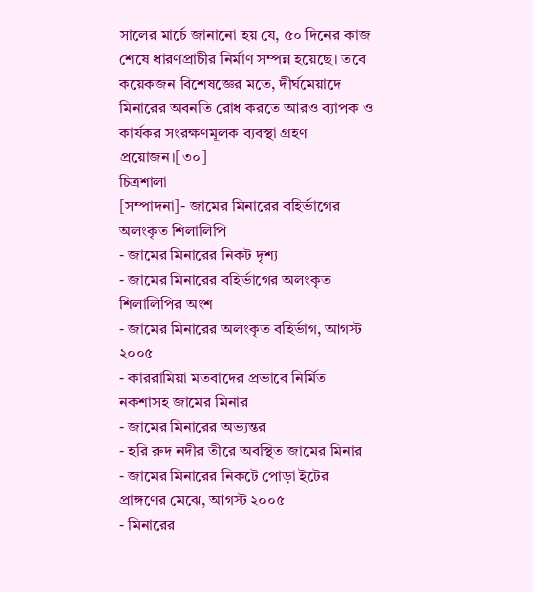সালের মার্চে জানানো হয় যে, ৫০ দিনের কাজ শেষে ধারণপ্রাচীর নির্মাণ সম্পন্ন হয়েছে। তবে কয়েকজন বিশেষজ্ঞের মতে, দীর্ঘমেয়াদে মিনারের অবনতি রোধ করতে আরও ব্যাপক ও কার্যকর সংরক্ষণমূলক ব্যবস্থা গ্রহণ প্রয়োজন।[৩০]
চিত্রশালা
[সম্পাদনা]- জামের মিনারের বহির্ভাগের অলংকৃত শিলালিপি
- জামের মিনারের নিকট দৃশ্য
- জামের মিনারের বহির্ভাগের অলংকৃত শিলালিপির অংশ
- জামের মিনারের অলংকৃত বহির্ভাগ, আগস্ট ২০০৫
- কাররামিয়া মতবাদের প্রভাবে নির্মিত নকশাসহ জামের মিনার
- জামের মিনারের অভ্যন্তর
- হরি রুদ নদীর তীরে অবস্থিত জামের মিনার
- জামের মিনারের নিকটে পোড়া ইটের প্রাঙ্গণের মেঝে, আগস্ট ২০০৫
- মিনারের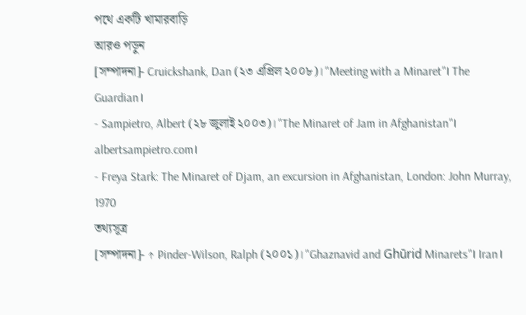পথে একটি খামারবাড়ি
আরও পড়ুন
[সম্পাদনা]- Cruickshank, Dan (২৩ এপ্রিল ২০০৮)। "Meeting with a Minaret"। The Guardian।
- Sampietro, Albert (২৮ জুলাই ২০০৩)। "The Minaret of Jam in Afghanistan"। albertsampietro.com।
- Freya Stark: The Minaret of Djam, an excursion in Afghanistan, London: John Murray, 1970
তথ্যসূত্র
[সম্পাদনা]- ↑ Pinder-Wilson, Ralph (২০০১)। "Ghaznavid and Ghūrid Minarets"। Iran।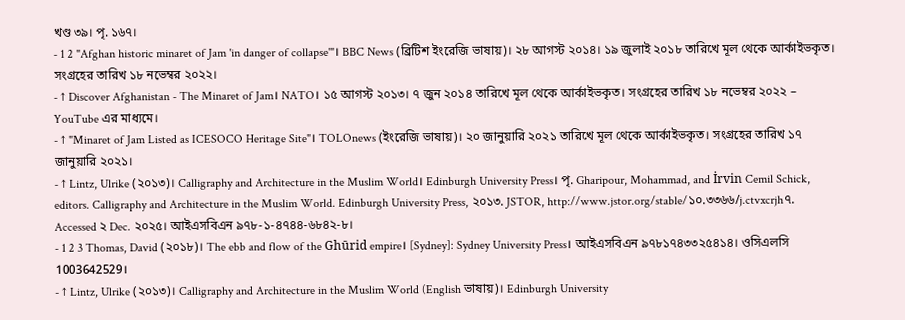খণ্ড ৩৯। পৃ. ১৬৭।
- 1 2 "Afghan historic minaret of Jam 'in danger of collapse'"। BBC News (ব্রিটিশ ইংরেজি ভাষায়)। ২৮ আগস্ট ২০১৪। ১৯ জুলাই ২০১৮ তারিখে মূল থেকে আর্কাইভকৃত। সংগ্রহের তারিখ ১৮ নভেম্বর ২০২২।
- ↑ Discover Afghanistan - The Minaret of Jam। NATO। ১৫ আগস্ট ২০১৩। ৭ জুন ২০১৪ তারিখে মূল থেকে আর্কাইভকৃত। সংগ্রহের তারিখ ১৮ নভেম্বর ২০২২ – YouTube এর মাধ্যমে।
- ↑ "Minaret of Jam Listed as ICESOCO Heritage Site"। TOLOnews (ইংরেজি ভাষায়)। ২০ জানুয়ারি ২০২১ তারিখে মূল থেকে আর্কাইভকৃত। সংগ্রহের তারিখ ১৭ জানুয়ারি ২০২১।
- ↑ Lintz, Ulrike (২০১৩)। Calligraphy and Architecture in the Muslim World। Edinburgh University Press। পৃ. Gharipour, Mohammad, and İrvin Cemil Schick, editors. Calligraphy and Architecture in the Muslim World. Edinburgh University Press, ২০১৩. JSTOR, http://www.jstor.org/stable/১০.৩৩৬৬/j.ctvxcrjh৭. Accessed ২ Dec. ২০২৫। আইএসবিএন ৯৭৮-১-৪৭৪৪-৬৮৪২-৮।
- 1 2 3 Thomas, David (২০১৮)। The ebb and flow of the Ghūrid empire। [Sydney]: Sydney University Press। আইএসবিএন ৯৭৮১৭৪৩৩২৫৪১৪। ওসিএলসি 1003642529।
- ↑ Lintz, Ulrike (২০১৩)। Calligraphy and Architecture in the Muslim World (English ভাষায়)। Edinburgh University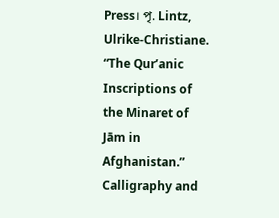Press। পৃ. Lintz, Ulrike-Christiane. “The Qur’anic Inscriptions of the Minaret of Jām in Afghanistan.” Calligraphy and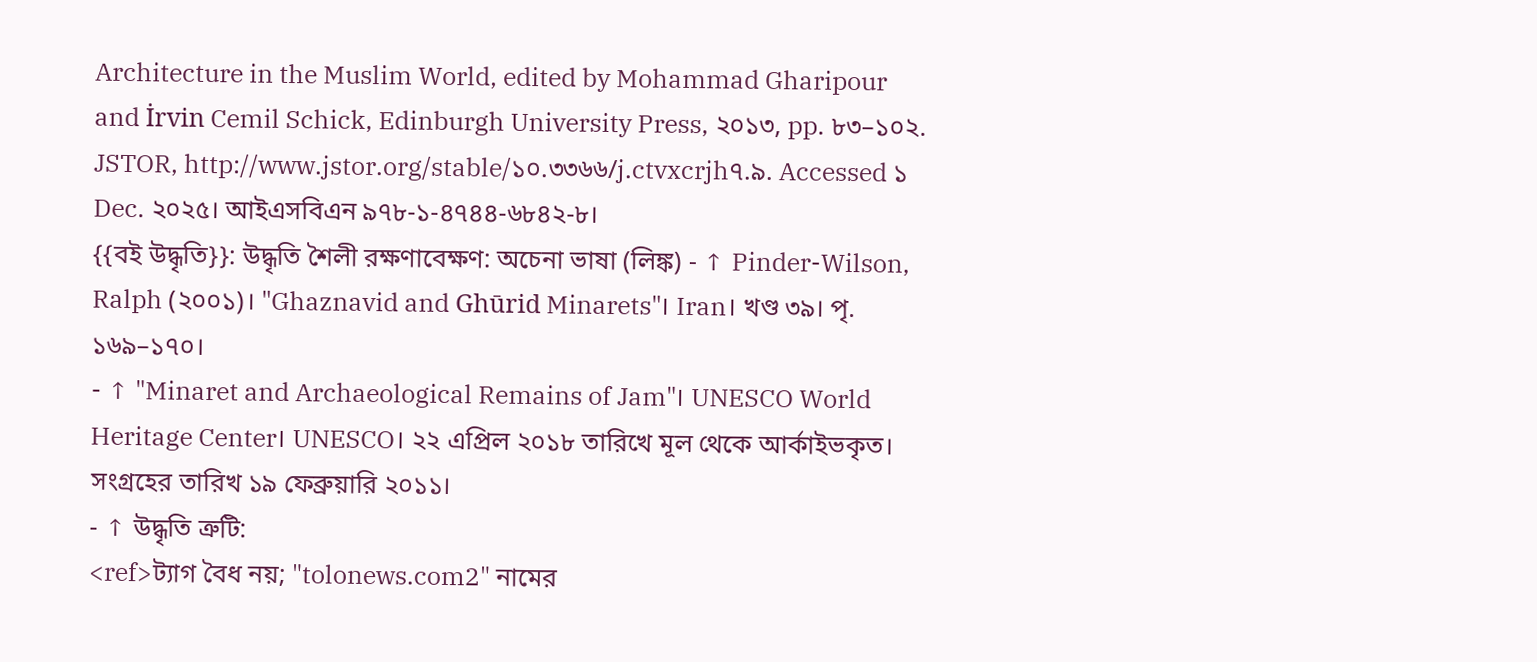Architecture in the Muslim World, edited by Mohammad Gharipour and İrvin Cemil Schick, Edinburgh University Press, ২০১৩, pp. ৮৩–১০২. JSTOR, http://www.jstor.org/stable/১০.৩৩৬৬/j.ctvxcrjh৭.৯. Accessed ১ Dec. ২০২৫। আইএসবিএন ৯৭৮-১-৪৭৪৪-৬৮৪২-৮।
{{বই উদ্ধৃতি}}: উদ্ধৃতি শৈলী রক্ষণাবেক্ষণ: অচেনা ভাষা (লিঙ্ক) - ↑ Pinder-Wilson, Ralph (২০০১)। "Ghaznavid and Ghūrid Minarets"। Iran। খণ্ড ৩৯। পৃ. ১৬৯–১৭০।
- ↑ "Minaret and Archaeological Remains of Jam"। UNESCO World Heritage Center। UNESCO। ২২ এপ্রিল ২০১৮ তারিখে মূল থেকে আর্কাইভকৃত। সংগ্রহের তারিখ ১৯ ফেব্রুয়ারি ২০১১।
- ↑ উদ্ধৃতি ত্রুটি:
<ref>ট্যাগ বৈধ নয়; "tolonews.com2" নামের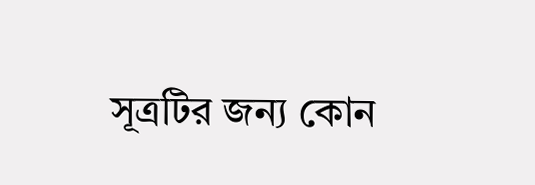সূত্রটির জন্য কোন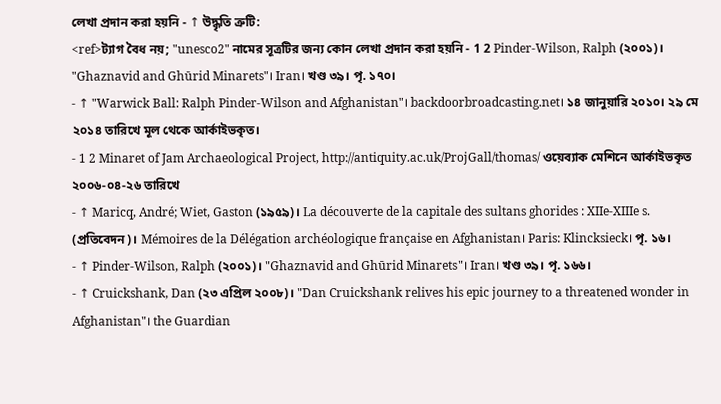লেখা প্রদান করা হয়নি - ↑ উদ্ধৃতি ত্রুটি:
<ref>ট্যাগ বৈধ নয়; "unesco2" নামের সূত্রটির জন্য কোন লেখা প্রদান করা হয়নি - 1 2 Pinder-Wilson, Ralph (২০০১)। "Ghaznavid and Ghūrid Minarets"। Iran। খণ্ড ৩৯। পৃ. ১৭০।
- ↑ "Warwick Ball: Ralph Pinder-Wilson and Afghanistan"। backdoorbroadcasting.net। ১৪ জানুয়ারি ২০১০। ২৯ মে ২০১৪ তারিখে মূল থেকে আর্কাইভকৃত।
- 1 2 Minaret of Jam Archaeological Project, http://antiquity.ac.uk/ProjGall/thomas/ ওয়েব্যাক মেশিনে আর্কাইভকৃত ২০০৬-০৪-২৬ তারিখে
- ↑ Maricq, André; Wiet, Gaston (১৯৫৯)। La découverte de la capitale des sultans ghorides : XIIe-XIIIe s. (প্রতিবেদন)। Mémoires de la Délégation archéologique française en Afghanistan। Paris: Klincksieck। পৃ. ১৬।
- ↑ Pinder-Wilson, Ralph (২০০১)। "Ghaznavid and Ghūrid Minarets"। Iran। খণ্ড ৩৯। পৃ. ১৬৬।
- ↑ Cruickshank, Dan (২৩ এপ্রিল ২০০৮)। "Dan Cruickshank relives his epic journey to a threatened wonder in Afghanistan"। the Guardian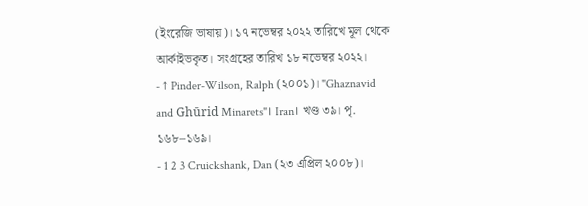(ইংরেজি ভাষায়)। ১৭ নভেম্বর ২০২২ তারিখে মূল থেকে আর্কাইভকৃত। সংগ্রহের তারিখ ১৮ নভেম্বর ২০২২।
- ↑ Pinder-Wilson, Ralph (২০০১)। "Ghaznavid and Ghūrid Minarets"। Iran। খণ্ড ৩৯। পৃ. ১৬৮–১৬৯।
- 1 2 3 Cruickshank, Dan (২৩ এপ্রিল ২০০৮)।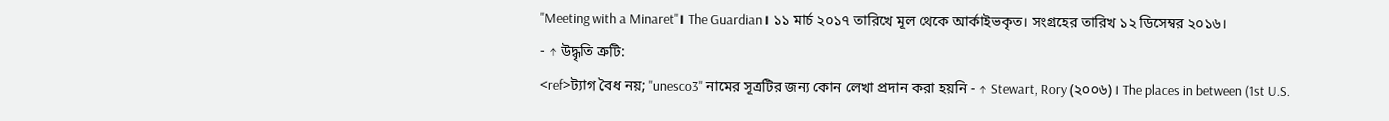"Meeting with a Minaret"। The Guardian। ১১ মার্চ ২০১৭ তারিখে মূল থেকে আর্কাইভকৃত। সংগ্রহের তারিখ ১২ ডিসেম্বর ২০১৬।
- ↑ উদ্ধৃতি ত্রুটি:
<ref>ট্যাগ বৈধ নয়; "unesco3" নামের সূত্রটির জন্য কোন লেখা প্রদান করা হয়নি - ↑ Stewart, Rory (২০০৬)। The places in between (1st U.S.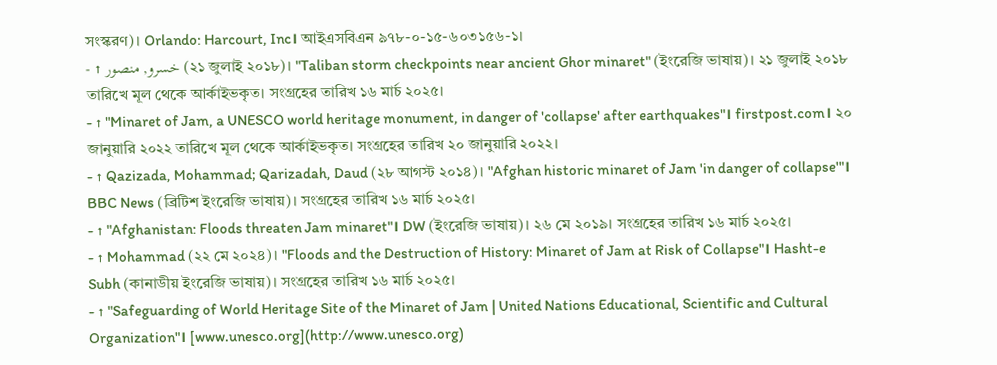সংস্করণ)। Orlando: Harcourt, Inc। আইএসবিএন ৯৭৮-০-১৫-৬০৩১৫৬-১।
- ↑ خسرو, منصور (২১ জুলাই ২০১৮)। "Taliban storm checkpoints near ancient Ghor minaret" (ইংরেজি ভাষায়)। ২১ জুলাই ২০১৮ তারিখে মূল থেকে আর্কাইভকৃত। সংগ্রহের তারিখ ১৬ মার্চ ২০২৫।
- ↑ "Minaret of Jam, a UNESCO world heritage monument, in danger of 'collapse' after earthquakes"। firstpost.com। ২০ জানুয়ারি ২০২২ তারিখে মূল থেকে আর্কাইভকৃত। সংগ্রহের তারিখ ২০ জানুয়ারি ২০২২।
- ↑ Qazizada, Mohammad; Qarizadah, Daud (২৮ আগস্ট ২০১৪)। "Afghan historic minaret of Jam 'in danger of collapse'"। BBC News (ব্রিটিশ ইংরেজি ভাষায়)। সংগ্রহের তারিখ ১৬ মার্চ ২০২৫।
- ↑ "Afghanistan: Floods threaten Jam minaret"। DW (ইংরেজি ভাষায়)। ২৬ মে ২০১৯। সংগ্রহের তারিখ ১৬ মার্চ ২০২৫।
- ↑ Mohammad (২২ মে ২০২৪)। "Floods and the Destruction of History: Minaret of Jam at Risk of Collapse"। Hasht-e Subh (কানাডীয় ইংরেজি ভাষায়)। সংগ্রহের তারিখ ১৬ মার্চ ২০২৫।
- ↑ "Safeguarding of World Heritage Site of the Minaret of Jam | United Nations Educational, Scientific and Cultural Organization"। [www.unesco.org](http://www.unesco.org)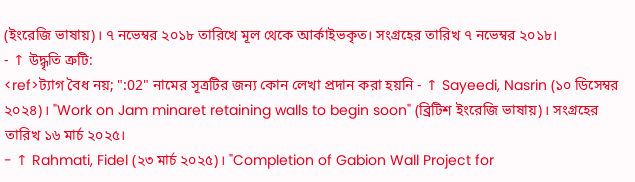(ইংরেজি ভাষায়)। ৭ নভেম্বর ২০১৮ তারিখে মূল থেকে আর্কাইভকৃত। সংগ্রহের তারিখ ৭ নভেম্বর ২০১৮।
- ↑ উদ্ধৃতি ত্রুটি:
<ref>ট্যাগ বৈধ নয়; ":02" নামের সূত্রটির জন্য কোন লেখা প্রদান করা হয়নি - ↑ Sayeedi, Nasrin (১০ ডিসেম্বর ২০২৪)। "Work on Jam minaret retaining walls to begin soon" (ব্রিটিশ ইংরেজি ভাষায়)। সংগ্রহের তারিখ ১৬ মার্চ ২০২৫।
- ↑ Rahmati, Fidel (২৩ মার্চ ২০২৫)। "Completion of Gabion Wall Project for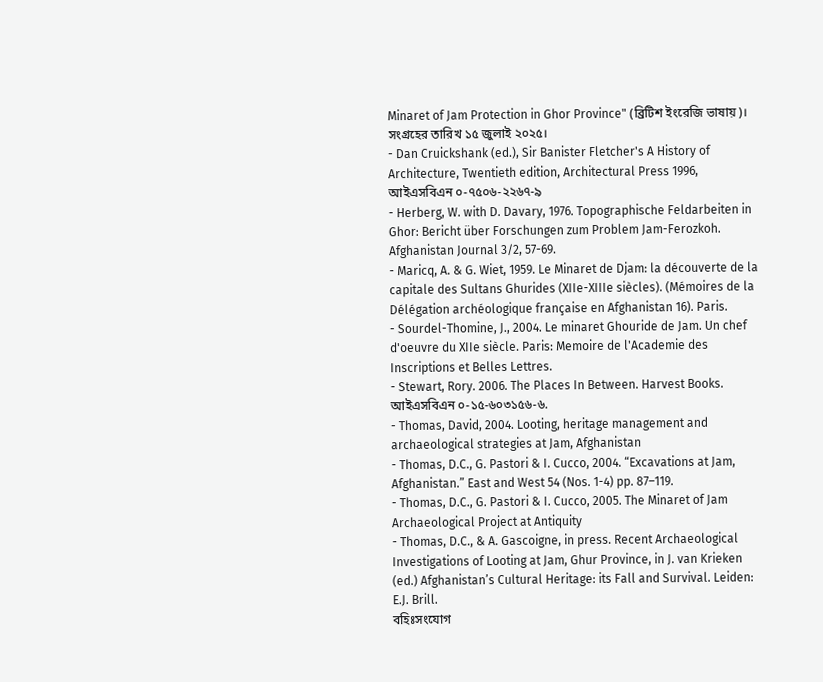Minaret of Jam Protection in Ghor Province" (ব্রিটিশ ইংরেজি ভাষায়)। সংগ্রহের তারিখ ১৫ জুলাই ২০২৫।
- Dan Cruickshank (ed.), Sir Banister Fletcher's A History of Architecture, Twentieth edition, Architectural Press 1996, আইএসবিএন ০-৭৫০৬-২২৬৭-৯
- Herberg, W. with D. Davary, 1976. Topographische Feldarbeiten in Ghor: Bericht über Forschungen zum Problem Jam-Ferozkoh. Afghanistan Journal 3/2, 57-69.
- Maricq, A. & G. Wiet, 1959. Le Minaret de Djam: la découverte de la capitale des Sultans Ghurides (XIIe-XIIIe siècles). (Mémoires de la Délégation archéologique française en Afghanistan 16). Paris.
- Sourdel-Thomine, J., 2004. Le minaret Ghouride de Jam. Un chef d'oeuvre du XIIe siècle. Paris: Memoire de l'Academie des Inscriptions et Belles Lettres.
- Stewart, Rory. 2006. The Places In Between. Harvest Books. আইএসবিএন ০-১৫-৬০৩১৫৬-৬.
- Thomas, David, 2004. Looting, heritage management and archaeological strategies at Jam, Afghanistan
- Thomas, D.C., G. Pastori & I. Cucco, 2004. “Excavations at Jam, Afghanistan.” East and West 54 (Nos. 1-4) pp. 87–119.
- Thomas, D.C., G. Pastori & I. Cucco, 2005. The Minaret of Jam Archaeological Project at Antiquity
- Thomas, D.C., & A. Gascoigne, in press. Recent Archaeological Investigations of Looting at Jam, Ghur Province, in J. van Krieken (ed.) Afghanistan’s Cultural Heritage: its Fall and Survival. Leiden: E.J. Brill.
বহিঃসংযোগ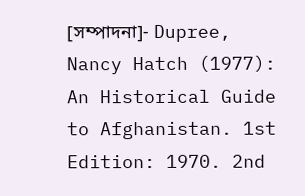[সম্পাদনা]- Dupree, Nancy Hatch (1977): An Historical Guide to Afghanistan. 1st Edition: 1970. 2nd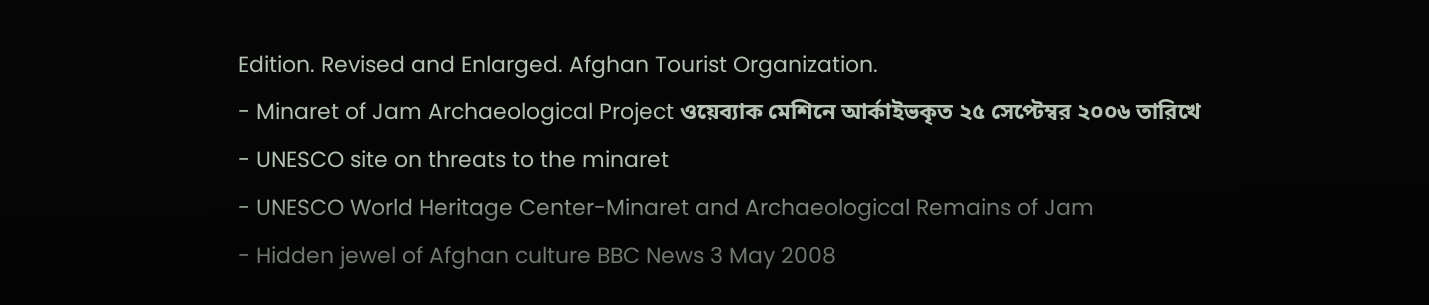Edition. Revised and Enlarged. Afghan Tourist Organization.
- Minaret of Jam Archaeological Project ওয়েব্যাক মেশিনে আর্কাইভকৃত ২৫ সেপ্টেম্বর ২০০৬ তারিখে
- UNESCO site on threats to the minaret
- UNESCO World Heritage Center-Minaret and Archaeological Remains of Jam
- Hidden jewel of Afghan culture BBC News 3 May 2008